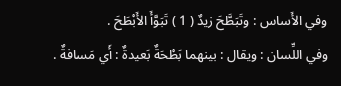وفي الأَساس : وتَبَطَّحَ زيدٌ ( 1 ) تَبَوَّأَ الأَبْطَحَ .
وفي اللِّسان : ويقال : بينهما بَطْحَةٌ بَعيدةٌ : أَي مَسافةٌ .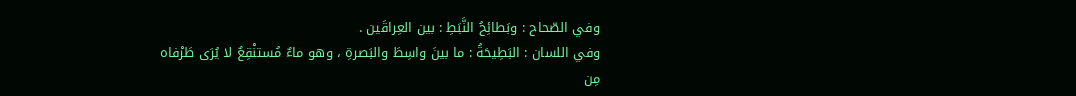وفي الصّحاح : وبَطائِحُ النَّبَطِ : بين العِراقَين .
وفي اللسان : البَطِيحَةُ : ما بينَ واسِطَ والبَصرةِ ، وهو ماءٌ مُستنْقِعٌ لا يُرَى طَرْفاه مِن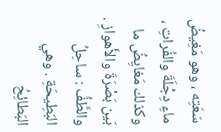سَعَتِه ، وهو مَغِيضُ ماءِ دِجْلَةَ والفُراتِ ، وكذلك مَغايِضُ ما بَين بَصْرَةَ والأَهوازِ . والطَّفُّ : ساحِلُ البَطِيحَةِ . وهي البَطائِحُ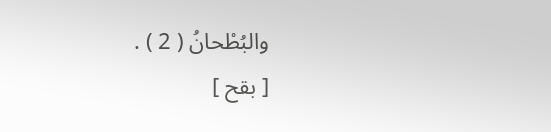والبُطْحانُ ( 2 ) .
[ بقح ]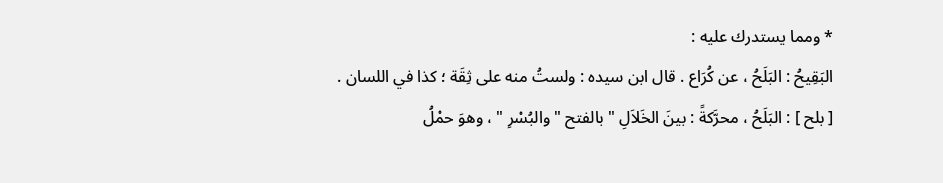* ومما يستدرك عليه :
البَقِيحُ : البَلَحُ ، عن كُرَاع . قال ابن سيده : ولستُ منه على ثِقَة ؛ كذا في اللسان .
[ بلح ] : البَلَحُ ، محرَّكةً : بينَ الخَلاَلِ " بالفتح " والبُسْرِ " ، وهوَ حمْلُ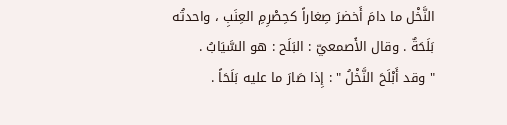النَّخْل ما دامَ أَخضرَ صِغاراً كحِصْرِمِ العِنَبِ ، واحدتُه بَلَحَةٌ . وقال الأَصمعيّ : البَلَح : هو السَّيَابُ .
" وقد أَبْلَحَ النَّخْلُ " : إِذا صَارَ ما عليه بَلَحَاً .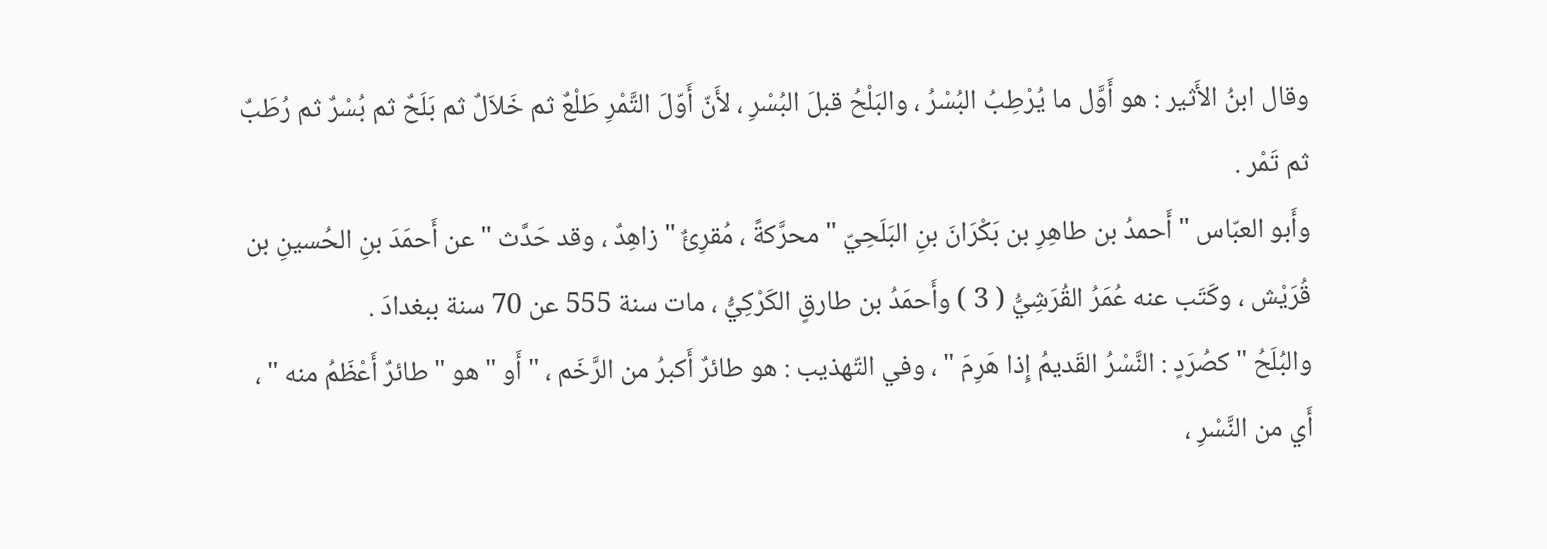وقال ابنُ الأَثير : هو أَوَّل ما يُرْطِبُ البُسْرُ ، والبَلْحُ قبلَ البُسْرِ ، لأَنّ أَوّلَ التَّمْرِ طَلْعٌ ثم خَلاَلٌ ثم بَلَحٌ ثم بُسْرٌ ثم رُطَبٌ ثم تَمْر .
وأَبو العبّاس " أَحمدُ بن طاهِرِ بن بَكْرَانَ بنِ البَلَحِيّ " محرَّكةً ، مُقرِئٌ " زاهِدٌ ، وقد حَدَّث " عن أَحمَدَ بنِ الحُسينِ بن قُرَيْش ، وكَتَب عنه عُمَرُ القُرَشِيُّ ( 3 ) وأَحمَدُ بن طارقٍ الكَرْكِيُّ ، مات سنة 555 عن 70 سنة ببغدادَ .
والبُلَحُ " كصُرَدٍ : النَّسْرُ القَديمُ إِذا هَرِمَ " ، وفي التّهذيب : هو طائرٌ أَكبرُ من الرَّخَم ، " أَو " هو " طائرٌ أَعْظَمُ منه " ، أَي من النَّسْرِ ،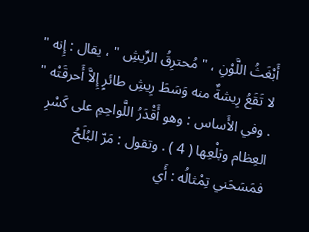أَبْغَثُ اللَّوْنِ ، " مُحترِقُ الرِّيشِ " ، يقال : إِنه " لا تَقَعُ رِيشةٌ منه وَسَطَ رِيشِ طائرٍ إِلاَّ أَحرقَتْه " . وفي الأَساس : وهو أَقْدَرُ اللَّواحِمِ على كَسْرِ العِظام وبَلْعِها ( 4 ) . وتقول : مَرّ البُلَحُ فمَسَحَني تِمْثالُه : أَي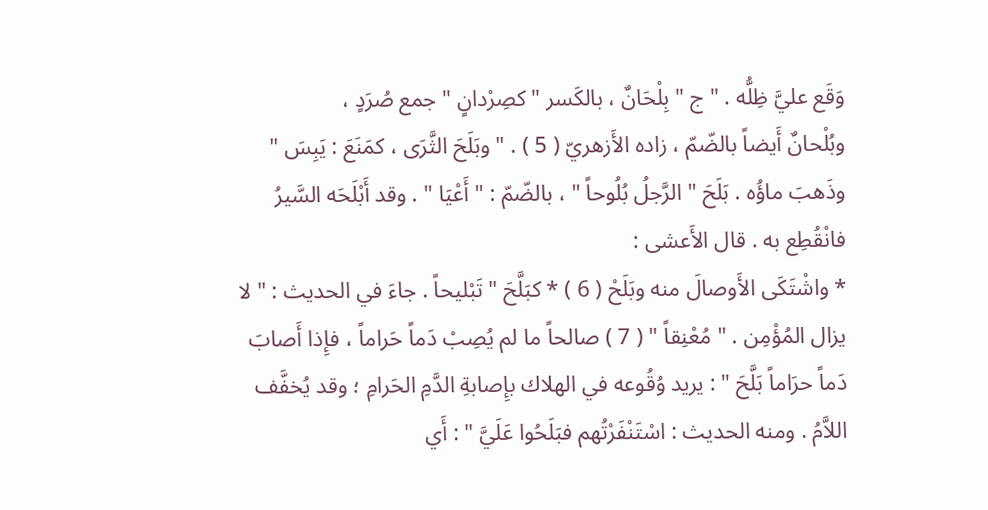وَقَع عليَّ ظِلُّه . " ج " بِلْحَانٌ ، بالكَسر " كصِرْدانٍ " جمع صُرَدٍ ،
وبُلْحانٌ أَيضاً بالضّمّ ، زاده الأَزهريّ ( 5 ) . " وبَلَحَ الثَّرَى ، كمَنَعَ : يَبِسَ " وذَهبَ ماؤُه . بَلَحَ " الرَّجلُ بُلُوحاً " ، بالضّمّ : " أَعْيَا " . وقد أَبْلَحَه السَّيرُ فانْقُطِع به . قال الأَعشى :
* واشْتَكَى الأَوصالَ منه وبَلَحْ ( 6 ) * كبَلَّحَ " تَبْليحاً . جاءَ في الحديث : " لا يزال المُؤْمِن . " مُعْنِقاً " ( 7 ) صالحاً ما لم يُصِبْ دَماً حَراماً ، فإِذا أَصابَ دَماً حرَاماً بَلَّحَ " : يريد وُقُوعه في الهلاك بإِصابةِ الدَّمِ الحَرامِ ؛ وقد يُخفَّف اللاَّمُ . ومنه الحديث : اسْتَنْفَرْتُهم فبَلَحُوا عَلَيَّ " : أَي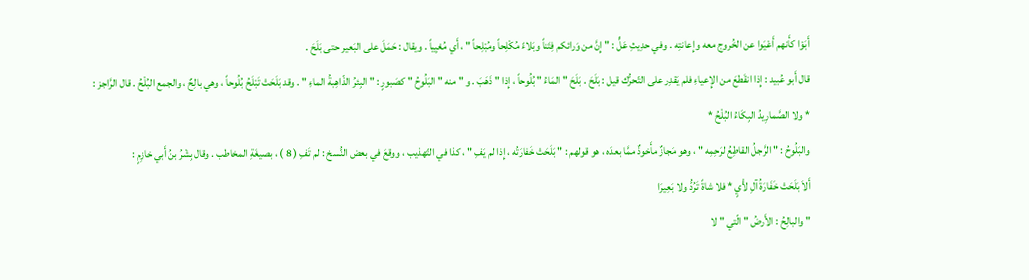أَبَوْا كأَنهم أَعْيَوا عن الخُروج معه وإِعانتِه . وفي حدِيثِ عَلٍّ : " إِنَّ من وَرائكم فِتَناً وبَلاءً مُكْلِحاً ومُبْلِحاً " ، أَي مُعْيِياً . ويقال : حَمَلَ على البَعير حتى بَلَحَ .
قال أَبو عُبيد : إِذا انقَطعَ من الإِعياءِ فلم يَقدِر على التّحرُّك قيل : بَلَحَ . بَلَحَ " المَاءُ " بُلُوحاً ، إِذا " ذَهَبَ . و " منه " البَلُوحُ " كصَبورٍ : " البِئرُ الذّاهِبةُ الماءِ " . وقد بَلَحَتْ تَبْلَحُ بُلُوحاً ، وهي بالِحٌ ، والجمع البُلْحُ . قال الرَّاجز :
* ولا الصَّمارِيدُ البِكَاءُ البُلْحُ *
والبَلُوحُ : " الرَّجلُ القاطِعُ لرَحِمِه " ، وهو مَجازٌ مأَخوذٌ ممَّا بعدَه ، هو قولهم : " بَلَحَتْ خَفارَتُه ، إِذا لم يَفِ " ، كذا في التّهذيب ، ووقعَ في بعض النُّسخ : لم تَفِ ( 8 ) ، بصيغَةِ المخاطب . وقال بِشْرُ بنُ أَبي خازِمٍ :
أَلاَ بَلَحَتْ خَفَارَةُ آلِ لأْيٍ * فلا شاةً تَرُدُّ ولا بَعِيرَا
" والبالِحُ : الأَرضُ " الّتي " لا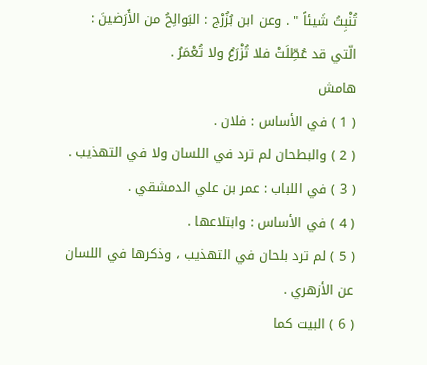تُنْبِتُ شَيئاً " . وعن ابن بُزُرْج : البَوالِحُ من الأَرَضينَ : الّتي قد عُطِّلَتْ فلا تُزْرَعُ ولا تُعْمَرُ .
هامش
( 1 ) في الأساس : فلان .
( 2 ) والبطحان لم ترد في اللسان ولا في التهذيب .
( 3 ) في اللباب : عمر بن علي الدمشقي .
( 4 ) في الأساس : وابتلاعها .
( 5 ) لم ترد بلحان في التهذيب ، وذكرها في اللسان عن الأزهري .
( 6 ) البيت كما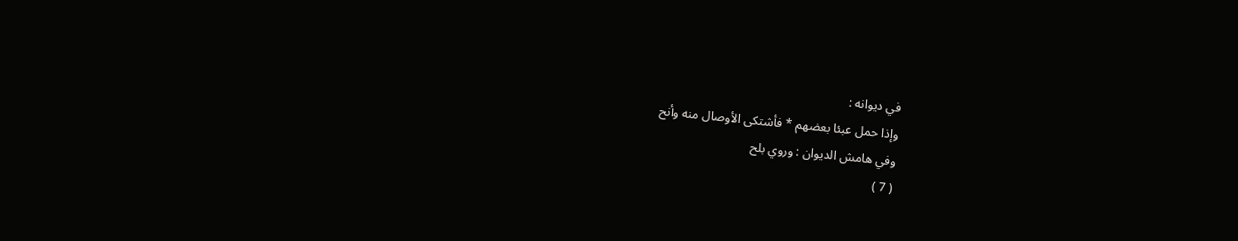في ديوانه :
وإذا حمل عبئا بعضهم * فأشتكى الأوصال منه وأنح
وفي هامش الديوان : وروي بلح
( 7 )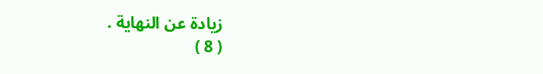زيادة عن النهاية .
( 8 )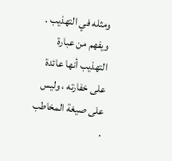ومثله في التهذيب . ويفهم من عبارة التهذيب أنها عائدة على خفارته ، وليس على صيغة المخاطب .